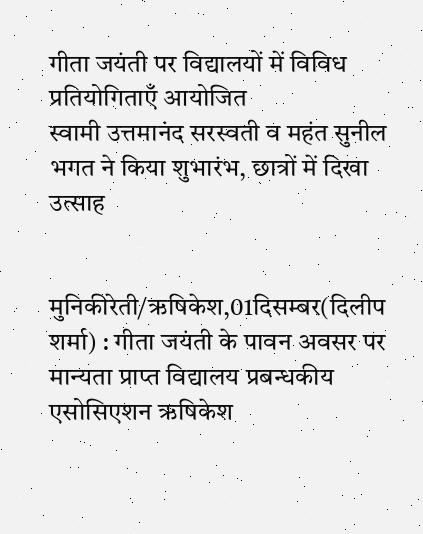गीता जयंती पर विद्यालयों में विविध प्रतियोगिताएँ आयोजित
स्वामी उत्तमानंद सरस्वती व महंत सुनील भगत ने किया शुभारंभ, छात्रों में दिखा उत्साह


मुनिकीरेती/ऋषिकेश,01दिसम्बर(दिलीप शर्मा) : गीता जयंती के पावन अवसर पर मान्यता प्राप्त विद्यालय प्रबन्धकीय एसोसिएशन ऋषिकेश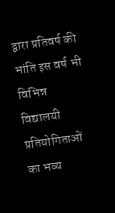द्वारा प्रतिवर्ष की भांति इस वर्ष भी विभिन्न विद्यालयी प्रतियोगिताओं का भव्य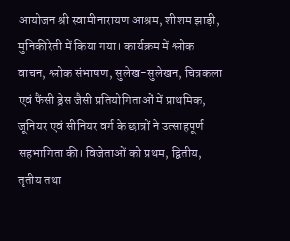आयोजन श्री स्वामीनारायण आश्रम, शीशम झाड़ी, मुनिकीरेती में किया गया। कार्यक्रम में श्लोक वाचन, श्लोक संभाषण, सुलेख-सुलेखन, चित्रकला एवं फैंसी ड्रेस जैसी प्रतियोगिताओं में प्राथमिक, जूनियर एवं सीनियर वर्ग के छात्रों ने उत्साहपूर्ण सहभागिता की। विजेताओं को प्रथम, द्वितीय, तृतीय तथा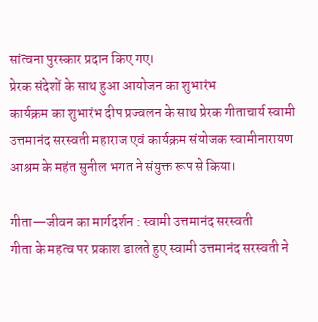सांत्वना पुरस्कार प्रदान किए गए।
प्रेरक संदेशों के साथ हुआ आयोजन का शुभारंभ
कार्यक्रम का शुभारंभ दीप प्रज्वलन के साथ प्रेरक गीताचार्य स्वामी उत्तमानंद सरस्वती महाराज एवं कार्यक्रम संयोजक स्वामीनारायण आश्रम के महंत सुनील भगत ने संयुक्त रूप से किया।

गीता—जीवन का मार्गदर्शन : स्वामी उत्तमानंद सरस्वती
गीता के महत्व पर प्रकाश डालते हुए स्वामी उत्तमानंद सरस्वती ने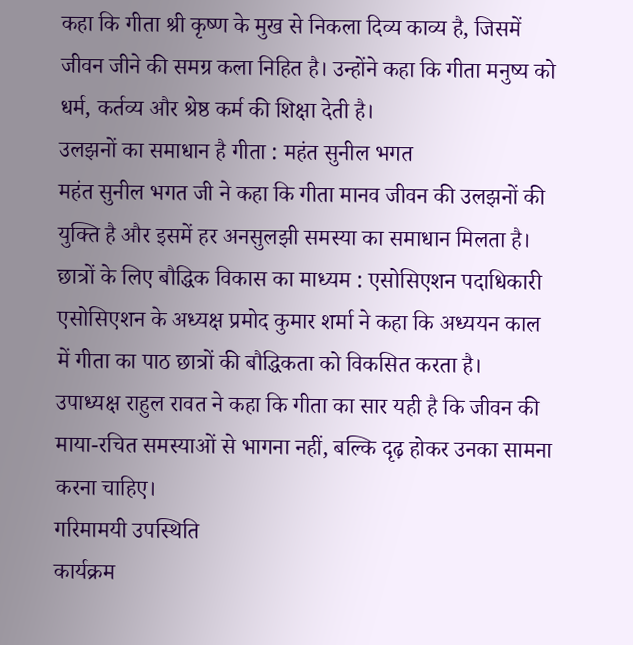कहा कि गीता श्री कृष्ण के मुख से निकला दिव्य काव्य है, जिसमें जीवन जीने की समग्र कला निहित है। उन्होंने कहा कि गीता मनुष्य को धर्म, कर्तव्य और श्रेष्ठ कर्म की शिक्षा देती है।
उलझनों का समाधान है गीता : महंत सुनील भगत
महंत सुनील भगत जी ने कहा कि गीता मानव जीवन की उलझनों की युक्ति है और इसमें हर अनसुलझी समस्या का समाधान मिलता है।
छात्रों के लिए बौद्धिक विकास का माध्यम : एसोसिएशन पदाधिकारी
एसोसिएशन के अध्यक्ष प्रमोद कुमार शर्मा ने कहा कि अध्ययन काल में गीता का पाठ छात्रों की बौद्धिकता को विकसित करता है।
उपाध्यक्ष राहुल रावत ने कहा कि गीता का सार यही है कि जीवन की माया-रचित समस्याओं से भागना नहीं, बल्कि दृढ़ होकर उनका सामना करना चाहिए।
गरिमामयी उपस्थिति
कार्यक्रम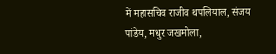में महासचिव राजीव थपलियाल, संजय पांडेय, मधुर जखमोला,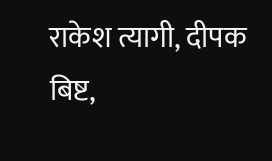राकेश त्यागी, दीपक बिष्ट,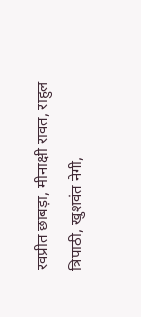रवप्रीत छाबड़ा, मीनाक्षी रावत, राहुल त्रिपाठी, खुशवंत नेगी,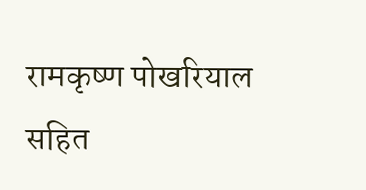रामकृष्ण पोखरियाल सहित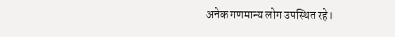अनेक गणमान्य लोग उपस्थित रहे।